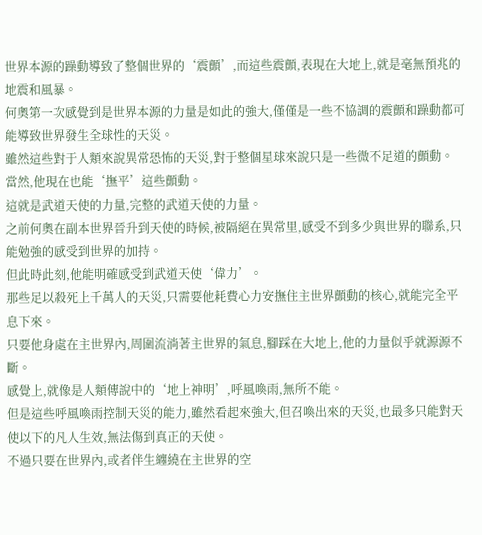世界本源的躁動導致了整個世界的‘震顫’,而這些震顫,表現在大地上,就是毫無預兆的地震和風暴。
何奧第一次感覺到是世界本源的力量是如此的強大,僅僅是一些不協調的震顫和躁動都可能導致世界發生全球性的天災。
雖然這些對于人類來說異常恐怖的天災,對于整個星球來說只是一些微不足道的顫動。
當然,他現在也能‘撫平’這些顫動。
這就是武道天使的力量,完整的武道天使的力量。
之前何奧在副本世界晉升到天使的時候,被隔絕在異常里,感受不到多少與世界的聯系,只能勉強的感受到世界的加持。
但此時此刻,他能明確感受到武道天使‘偉力’。
那些足以殺死上千萬人的天災,只需要他耗費心力安撫住主世界顫動的核心,就能完全平息下來。
只要他身處在主世界內,周圍流淌著主世界的氣息,腳踩在大地上,他的力量似乎就源源不斷。
感覺上,就像是人類傳說中的‘地上神明’,呼風喚雨,無所不能。
但是這些呼風喚雨控制天災的能力,雖然看起來強大,但召喚出來的天災,也最多只能對天使以下的凡人生效,無法傷到真正的天使。
不過只要在世界內,或者伴生纏繞在主世界的空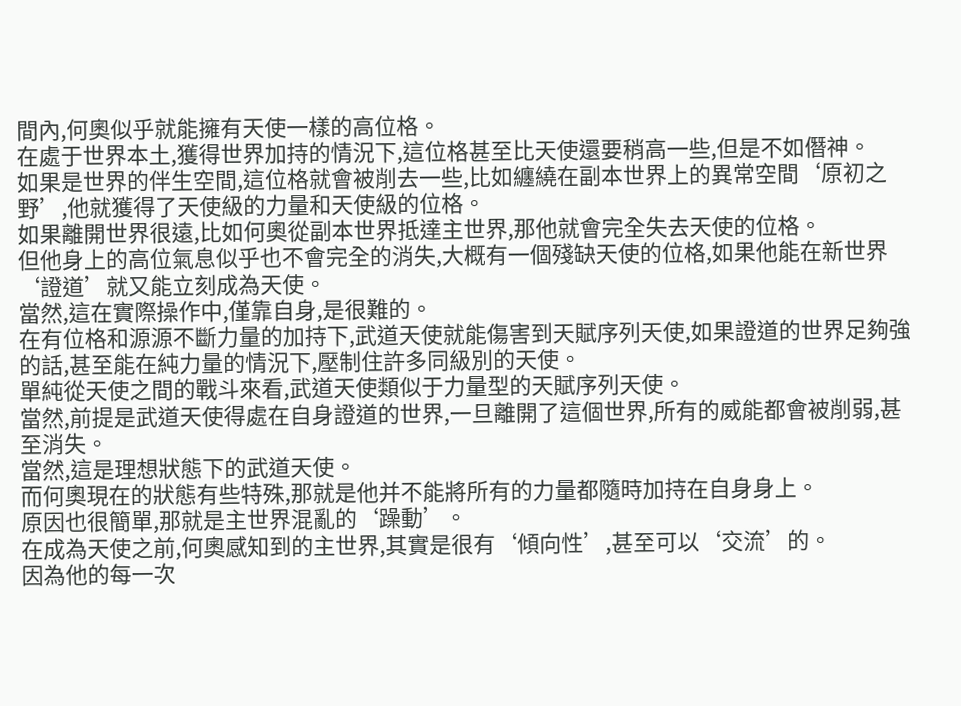間內,何奧似乎就能擁有天使一樣的高位格。
在處于世界本土,獲得世界加持的情況下,這位格甚至比天使還要稍高一些,但是不如僭神。
如果是世界的伴生空間,這位格就會被削去一些,比如纏繞在副本世界上的異常空間‘原初之野’,他就獲得了天使級的力量和天使級的位格。
如果離開世界很遠,比如何奧從副本世界抵達主世界,那他就會完全失去天使的位格。
但他身上的高位氣息似乎也不會完全的消失,大概有一個殘缺天使的位格,如果他能在新世界‘證道’就又能立刻成為天使。
當然,這在實際操作中,僅靠自身,是很難的。
在有位格和源源不斷力量的加持下,武道天使就能傷害到天賦序列天使,如果證道的世界足夠強的話,甚至能在純力量的情況下,壓制住許多同級別的天使。
單純從天使之間的戰斗來看,武道天使類似于力量型的天賦序列天使。
當然,前提是武道天使得處在自身證道的世界,一旦離開了這個世界,所有的威能都會被削弱,甚至消失。
當然,這是理想狀態下的武道天使。
而何奧現在的狀態有些特殊,那就是他并不能將所有的力量都隨時加持在自身身上。
原因也很簡單,那就是主世界混亂的‘躁動’。
在成為天使之前,何奧感知到的主世界,其實是很有‘傾向性’,甚至可以‘交流’的。
因為他的每一次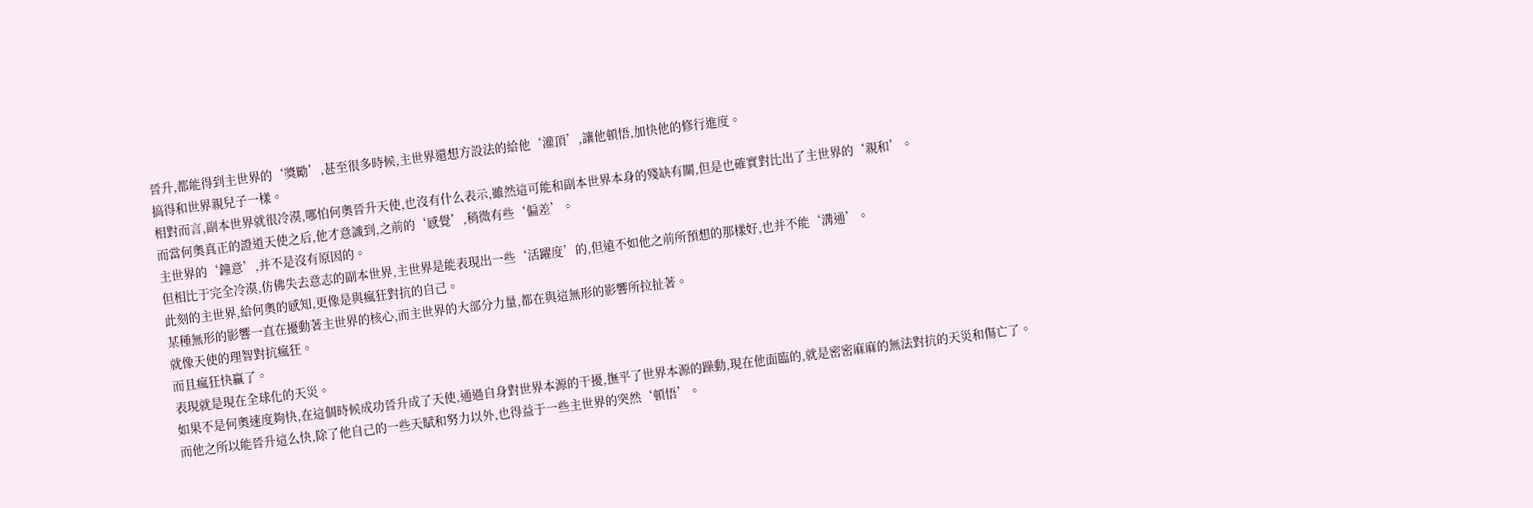晉升,都能得到主世界的‘獎勵’,甚至很多時候,主世界還想方設法的給他‘灌頂’,讓他頓悟,加快他的修行進度。
搞得和世界親兒子一樣。
相對而言,副本世界就很冷漠,哪怕何奧晉升天使,也沒有什么表示,雖然這可能和副本世界本身的殘缺有關,但是也確實對比出了主世界的‘親和’。
而當何奧真正的證道天使之后,他才意識到,之前的‘感覺’,稍微有些‘偏差’。
主世界的‘鐘意’,并不是沒有原因的。
但相比于完全冷漠,仿佛失去意志的副本世界,主世界是能表現出一些‘活躍度’的,但遠不如他之前所預想的那樣好,也并不能‘溝通’。
此刻的主世界,給何奧的感知,更像是與瘋狂對抗的自己。
某種無形的影響一直在擾動著主世界的核心,而主世界的大部分力量,都在與這無形的影響所拉扯著。
就像天使的理智對抗瘋狂。
而且瘋狂快贏了。
表現就是現在全球化的天災。
如果不是何奧速度夠快,在這個時候成功晉升成了天使,通過自身對世界本源的干擾,撫平了世界本源的躁動,現在他面臨的,就是密密麻麻的無法對抗的天災和傷亡了。
而他之所以能晉升這么快,除了他自己的一些天賦和努力以外,也得益于一些主世界的突然‘頓悟’。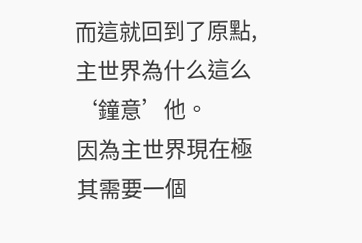而這就回到了原點,主世界為什么這么‘鐘意’他。
因為主世界現在極其需要一個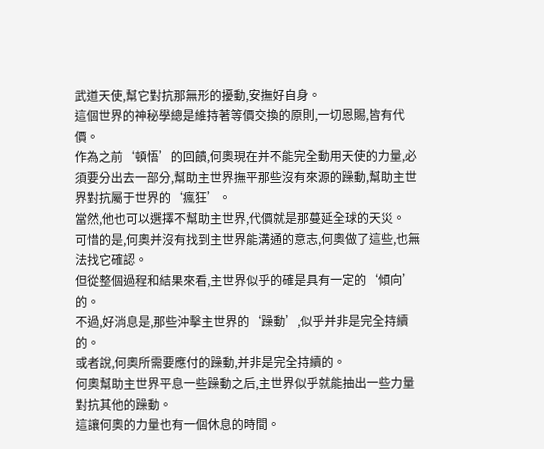武道天使,幫它對抗那無形的擾動,安撫好自身。
這個世界的神秘學總是維持著等價交換的原則,一切恩賜,皆有代價。
作為之前‘頓悟’的回饋,何奧現在并不能完全動用天使的力量,必須要分出去一部分,幫助主世界撫平那些沒有來源的躁動,幫助主世界對抗屬于世界的‘瘋狂’。
當然,他也可以選擇不幫助主世界,代價就是那蔓延全球的天災。
可惜的是,何奧并沒有找到主世界能溝通的意志,何奧做了這些,也無法找它確認。
但從整個過程和結果來看,主世界似乎的確是具有一定的‘傾向’的。
不過,好消息是,那些沖擊主世界的‘躁動’,似乎并非是完全持續的。
或者說,何奧所需要應付的躁動,并非是完全持續的。
何奧幫助主世界平息一些躁動之后,主世界似乎就能抽出一些力量對抗其他的躁動。
這讓何奧的力量也有一個休息的時間。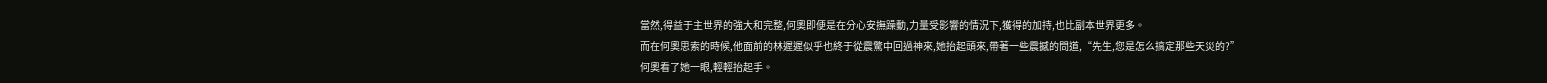當然,得益于主世界的強大和完整,何奧即便是在分心安撫躁動,力量受影響的情況下,獲得的加持,也比副本世界更多。
而在何奧思索的時候,他面前的林遲遲似乎也終于從震驚中回過神來,她抬起頭來,帶著一些震撼的問道,“先生,您是怎么搞定那些天災的?”
何奧看了她一眼,輕輕抬起手。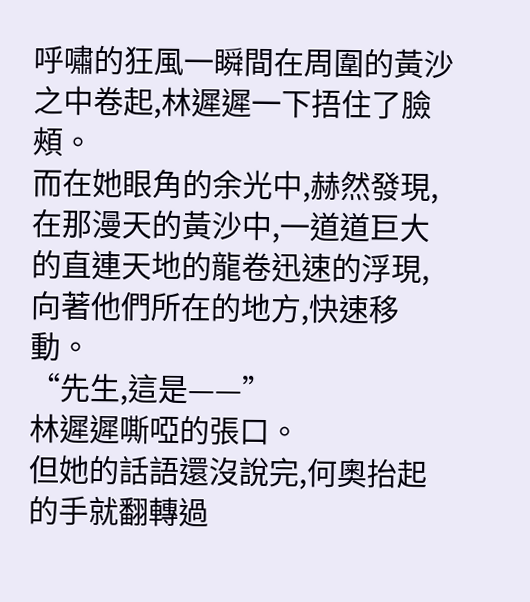呼嘯的狂風一瞬間在周圍的黃沙之中卷起,林遲遲一下捂住了臉頰。
而在她眼角的余光中,赫然發現,在那漫天的黃沙中,一道道巨大的直連天地的龍卷迅速的浮現,向著他們所在的地方,快速移動。
“先生,這是——”
林遲遲嘶啞的張口。
但她的話語還沒說完,何奧抬起的手就翻轉過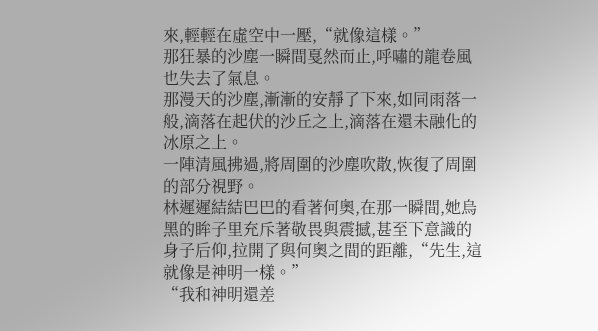來,輕輕在虛空中一壓,“就像這樣。”
那狂暴的沙塵一瞬間戛然而止,呼嘯的龍卷風也失去了氣息。
那漫天的沙塵,漸漸的安靜了下來,如同雨落一般,滴落在起伏的沙丘之上,滴落在還未融化的冰原之上。
一陣清風拂過,將周圍的沙塵吹散,恢復了周圍的部分視野。
林遲遲結結巴巴的看著何奧,在那一瞬間,她烏黑的眸子里充斥著敬畏與震撼,甚至下意識的身子后仰,拉開了與何奧之間的距離,“先生,這就像是神明一樣。”
“我和神明還差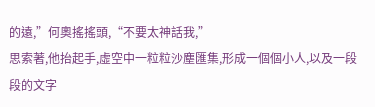的遠,”何奧搖搖頭,“不要太神話我,”
思索著,他抬起手,虛空中一粒粒沙塵匯集,形成一個個小人,以及一段段的文字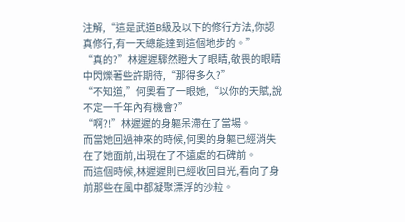注解,“這是武道B級及以下的修行方法,你認真修行,有一天總能達到這個地步的。”
“真的?”林遲遲驟然瞪大了眼睛,敬畏的眼睛中閃爍著些許期待,“那得多久?”
“不知道,”何奧看了一眼她,“以你的天賦,說不定一千年內有機會?”
“啊?!”林遲遲的身軀呆滯在了當場。
而當她回過神來的時候,何奧的身軀已經消失在了她面前,出現在了不遠處的石碑前。
而這個時候,林遲遲則已經收回目光,看向了身前那些在風中都凝聚漂浮的沙粒。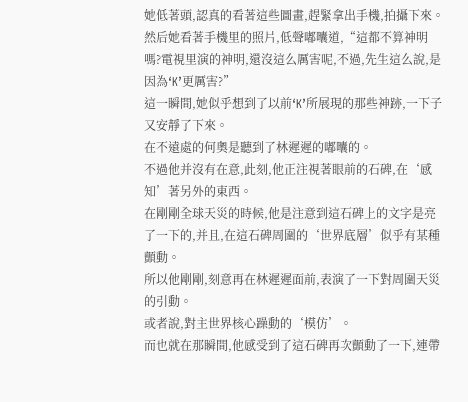她低著頭,認真的看著這些圖畫,趕緊拿出手機,拍攝下來。
然后她看著手機里的照片,低聲嘟囔道,“這都不算神明嗎?電視里演的神明,還沒這么厲害呢,不過,先生這么說,是因為‘K’更厲害?”
這一瞬間,她似乎想到了以前‘K’所展現的那些神跡,一下子又安靜了下來。
在不遠處的何奧是聽到了林遲遲的嘟囔的。
不過他并沒有在意,此刻,他正注視著眼前的石碑,在‘感知’著另外的東西。
在剛剛全球天災的時候,他是注意到這石碑上的文字是亮了一下的,并且,在這石碑周圍的‘世界底層’似乎有某種顫動。
所以他剛剛,刻意再在林遲遲面前,表演了一下對周圍天災的引動。
或者說,對主世界核心躁動的‘模仿’。
而也就在那瞬間,他感受到了這石碑再次顫動了一下,連帶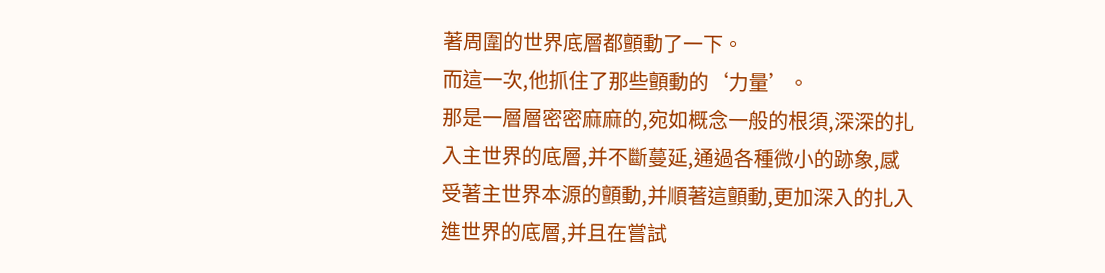著周圍的世界底層都顫動了一下。
而這一次,他抓住了那些顫動的‘力量’。
那是一層層密密麻麻的,宛如概念一般的根須,深深的扎入主世界的底層,并不斷蔓延,通過各種微小的跡象,感受著主世界本源的顫動,并順著這顫動,更加深入的扎入進世界的底層,并且在嘗試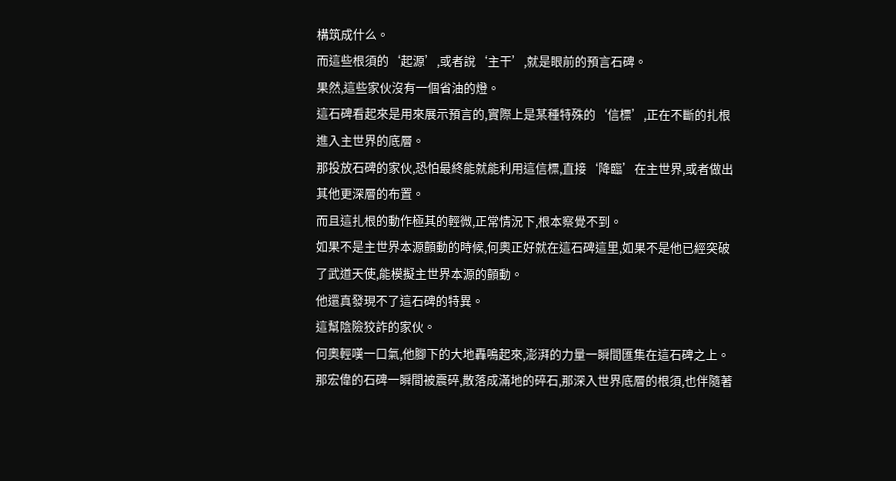構筑成什么。
而這些根須的‘起源’,或者說‘主干’,就是眼前的預言石碑。
果然,這些家伙沒有一個省油的燈。
這石碑看起來是用來展示預言的,實際上是某種特殊的‘信標’,正在不斷的扎根進入主世界的底層。
那投放石碑的家伙,恐怕最終能就能利用這信標,直接‘降臨’在主世界,或者做出其他更深層的布置。
而且這扎根的動作極其的輕微,正常情況下,根本察覺不到。
如果不是主世界本源顫動的時候,何奧正好就在這石碑這里,如果不是他已經突破了武道天使,能模擬主世界本源的顫動。
他還真發現不了這石碑的特異。
這幫陰險狡詐的家伙。
何奧輕嘆一口氣,他腳下的大地轟鳴起來,澎湃的力量一瞬間匯集在這石碑之上。
那宏偉的石碑一瞬間被震碎,散落成滿地的碎石,那深入世界底層的根須,也伴隨著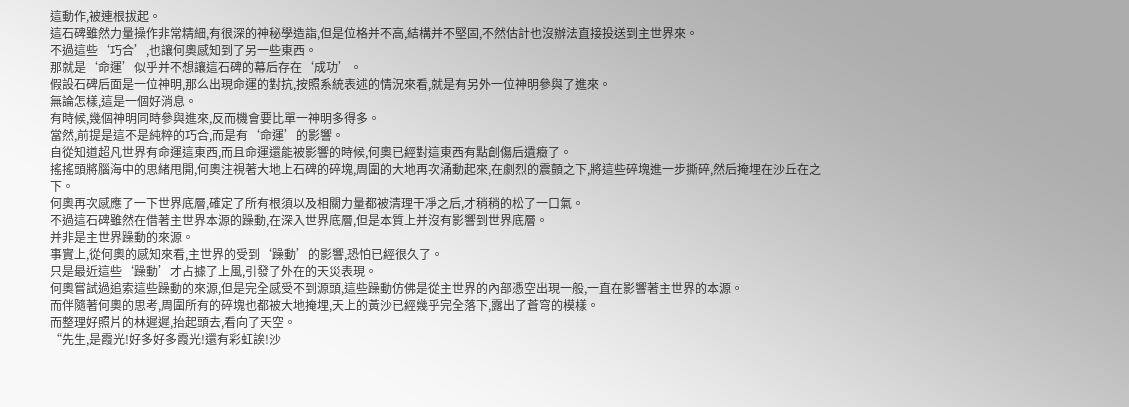這動作,被連根拔起。
這石碑雖然力量操作非常精細,有很深的神秘學造詣,但是位格并不高,結構并不堅固,不然估計也沒辦法直接投送到主世界來。
不過這些‘巧合’,也讓何奧感知到了另一些東西。
那就是‘命運’似乎并不想讓這石碑的幕后存在‘成功’。
假設石碑后面是一位神明,那么出現命運的對抗,按照系統表述的情況來看,就是有另外一位神明參與了進來。
無論怎樣,這是一個好消息。
有時候,幾個神明同時參與進來,反而機會要比單一神明多得多。
當然,前提是這不是純粹的巧合,而是有‘命運’的影響。
自從知道超凡世界有命運這東西,而且命運還能被影響的時候,何奧已經對這東西有點創傷后遺癥了。
搖搖頭將腦海中的思緒甩開,何奧注視著大地上石碑的碎塊,周圍的大地再次涌動起來,在劇烈的震顫之下,將這些碎塊進一步撕碎,然后掩埋在沙丘在之下。
何奧再次感應了一下世界底層,確定了所有根須以及相關力量都被清理干凈之后,才稍稍的松了一口氣。
不過這石碑雖然在借著主世界本源的躁動,在深入世界底層,但是本質上并沒有影響到世界底層。
并非是主世界躁動的來源。
事實上,從何奧的感知來看,主世界的受到‘躁動’的影響,恐怕已經很久了。
只是最近這些‘躁動’才占據了上風,引發了外在的天災表現。
何奧嘗試過追索這些躁動的來源,但是完全感受不到源頭,這些躁動仿佛是從主世界的內部憑空出現一般,一直在影響著主世界的本源。
而伴隨著何奧的思考,周圍所有的碎塊也都被大地掩埋,天上的黃沙已經幾乎完全落下,露出了蒼穹的模樣。
而整理好照片的林遲遲,抬起頭去,看向了天空。
“先生,是霞光!好多好多霞光!還有彩虹誒!沙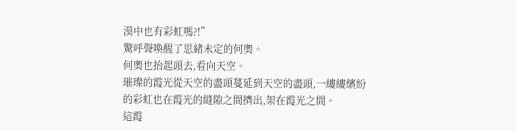漠中也有彩虹嗎?!”
驚呼聲喚醒了思緒未定的何奧。
何奧也抬起頭去,看向天空。
璀璨的霞光從天空的盡頭蔓延到天空的盡頭,一縷縷繽紛的彩虹也在霞光的縫隙之間擠出,架在霞光之間。
這霞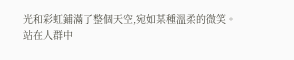光和彩虹鋪滿了整個天空,宛如某種溫柔的微笑。
站在人群中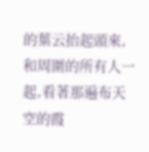的葉云抬起頭來,和周圍的所有人一起,看著那遍布天空的霞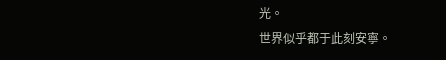光。
世界似乎都于此刻安寧。